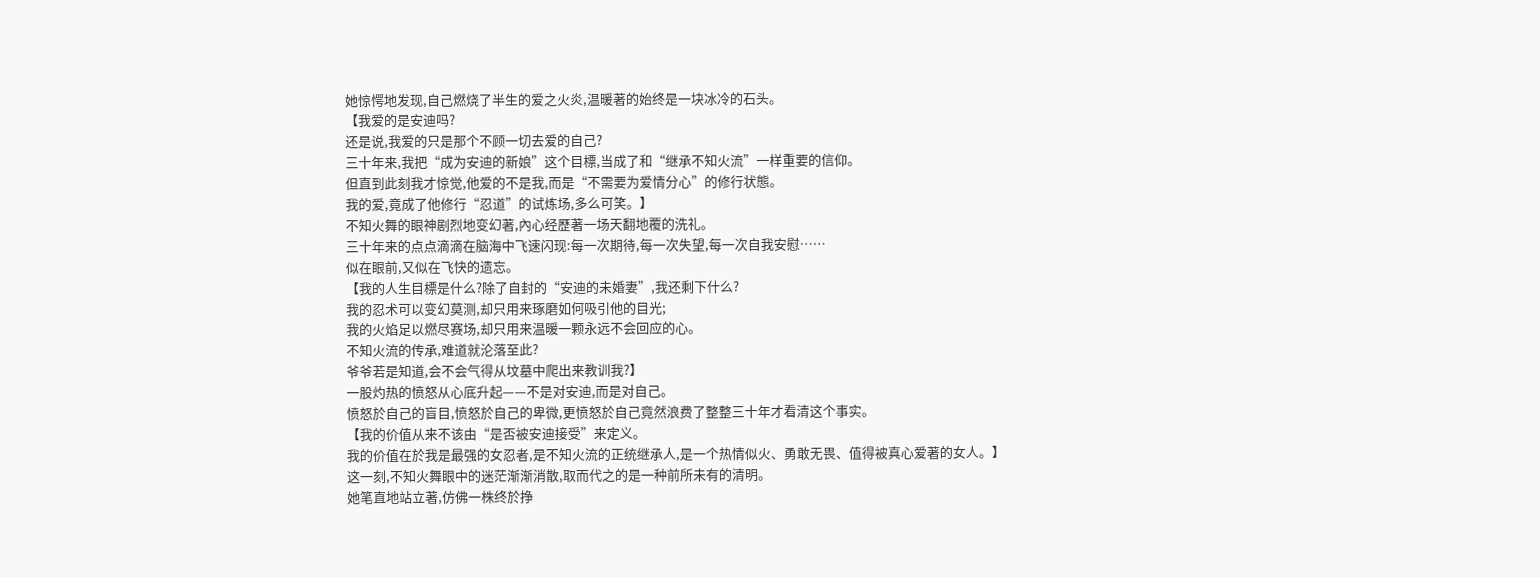她惊愕地发现,自己燃烧了半生的爱之火炎,温暖著的始终是一块冰冷的石头。
【我爱的是安迪吗?
还是说,我爱的只是那个不顾一切去爱的自己?
三十年来,我把“成为安迪的新娘”这个目標,当成了和“继承不知火流”一样重要的信仰。
但直到此刻我才惊觉,他爱的不是我,而是“不需要为爱情分心”的修行状態。
我的爱,竟成了他修行“忍道”的试炼场,多么可笑。】
不知火舞的眼神剧烈地变幻著,內心经歷著一场天翻地覆的洗礼。
三十年来的点点滴滴在脑海中飞速闪现:每一次期待,每一次失望,每一次自我安慰……
似在眼前,又似在飞快的遗忘。
【我的人生目標是什么?除了自封的“安迪的未婚妻”,我还剩下什么?
我的忍术可以变幻莫测,却只用来琢磨如何吸引他的目光;
我的火焰足以燃尽赛场,却只用来温暖一颗永远不会回应的心。
不知火流的传承,难道就沦落至此?
爷爷若是知道,会不会气得从坟墓中爬出来教训我?】
一股灼热的愤怒从心底升起——不是对安迪,而是对自己。
愤怒於自己的盲目,愤怒於自己的卑微,更愤怒於自己竟然浪费了整整三十年才看清这个事实。
【我的价值从来不该由“是否被安迪接受”来定义。
我的价值在於我是最强的女忍者,是不知火流的正统继承人,是一个热情似火、勇敢无畏、值得被真心爱著的女人。】
这一刻,不知火舞眼中的迷茫渐渐消散,取而代之的是一种前所未有的清明。
她笔直地站立著,仿佛一株终於挣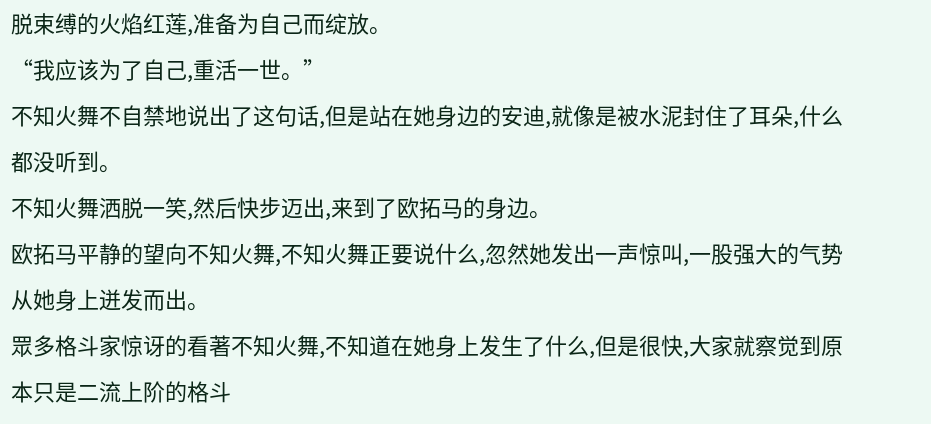脱束缚的火焰红莲,准备为自己而绽放。
“我应该为了自己,重活一世。”
不知火舞不自禁地说出了这句话,但是站在她身边的安迪,就像是被水泥封住了耳朵,什么都没听到。
不知火舞洒脱一笑,然后快步迈出,来到了欧拓马的身边。
欧拓马平静的望向不知火舞,不知火舞正要说什么,忽然她发出一声惊叫,一股强大的气势从她身上迸发而出。
眾多格斗家惊讶的看著不知火舞,不知道在她身上发生了什么,但是很快,大家就察觉到原本只是二流上阶的格斗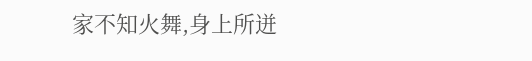家不知火舞,身上所迸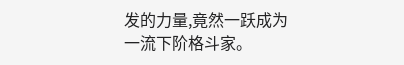发的力量,竟然一跃成为一流下阶格斗家。